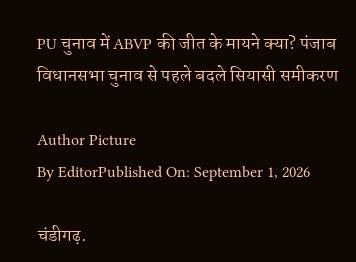PU चुनाव में ABVP की जीत के मायने क्या? पंजाब विधानसभा चुनाव से पहले बदले सियासी समीकरण

Author Picture
By EditorPublished On: September 1, 2026

चंडीगढ़.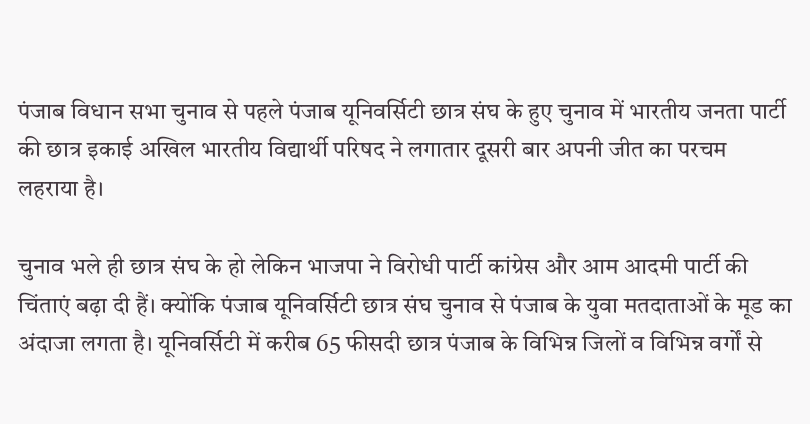पंजाब विधान सभा चुनाव से पहले पंजाब यूनिवर्सिटी छात्र संघ के हुए चुनाव में भारतीय जनता पार्टी की छात्र इकाई अखिल भारतीय विद्यार्थी परिषद ने लगातार दूसरी बार अपनी जीत का परचम लहराया है।

चुनाव भले ही छात्र संघ के हो लेकिन भाजपा ने विरोधी पार्टी कांग्रेस और आम आदमी पार्टी की चिंताएं बढ़ा दी हैं। क्योंकि पंजाब यूनिवर्सिटी छात्र संघ चुनाव से पंजाब के युवा मतदाताओं के मूड का अंदाजा लगता है। यूनिवर्सिटी में करीब 65 फीसदी छात्र पंजाब के विभिन्न जिलों व विभिन्न वर्गों से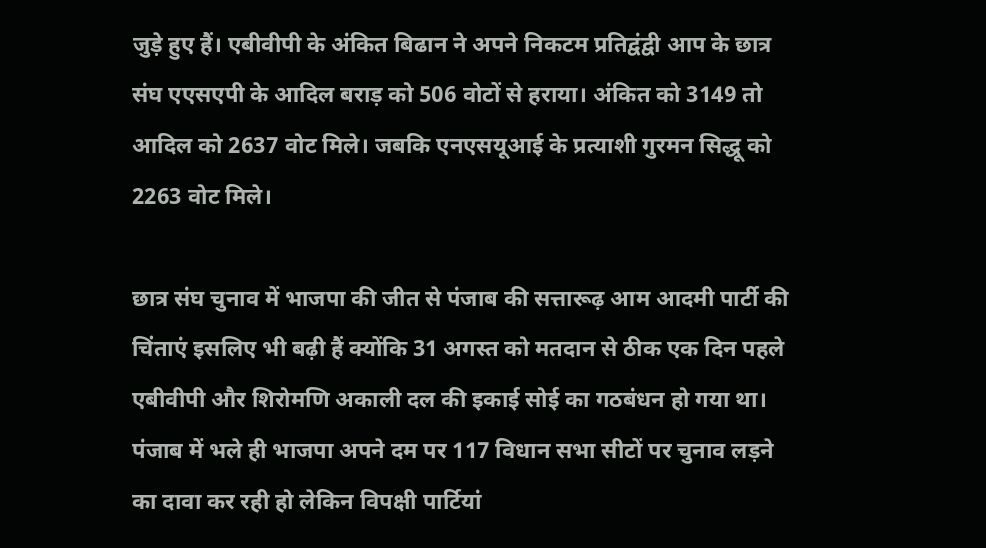जुड़े हुए हैं। एबीवीपी के अंकित बिढान ने अपने निकटम प्रतिद्वंद्वी आप के छात्र संघ एएसएपी के आदिल बराड़ को 506 वोटों से हराया। अंकित को 3149 तो आदिल को 2637 वोट मिले। जबकि एनएसयूआई के प्रत्याशी गुरमन सिद्धू को 2263 वोट मिले।

छात्र संघ चुनाव में भाजपा की जीत से पंजाब की सत्तारूढ़ आम आदमी पार्टी की चिंताएं इसलिए भी बढ़ी हैं क्योंकि 31 अगस्त को मतदान से ठीक एक दिन पहले एबीवीपी और शिरोमणि अकाली दल की इकाई सोई का गठबंधन हो गया था। पंजाब में भले ही भाजपा अपने दम पर 117 विधान सभा सीटों पर चुनाव लड़ने का दावा कर रही हो लेकिन विपक्षी पार्टियां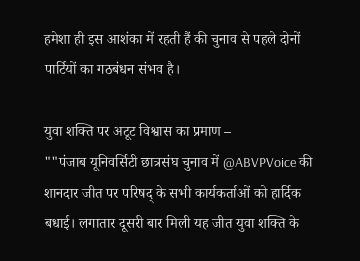हमेशा ही इस आशंका में रहती हैं की चुनाव से पहले दोनों पार्टियों का गठबंधन संभव है।

युवा शक्ति पर अटूट विश्वास का प्रमाण –
""पंजाब यूनिवर्सिटी छात्रसंघ चुनाव में @ABVPVoice की शानदार जीत पर परिषद् के सभी कार्यकर्ताओं को हार्दिक बधाई। लगातार दूसरी बार मिली यह जीत युवा शक्ति के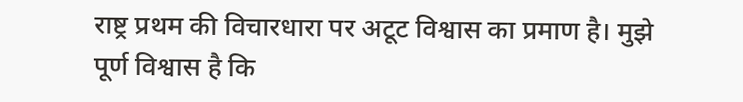राष्ट्र प्रथम की विचारधारा पर अटूट विश्वास का प्रमाण है। मुझे पूर्ण विश्वास है कि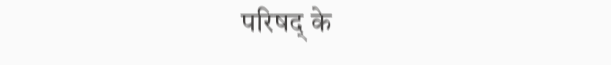परिषद् के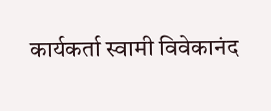कार्यकर्ता स्वामी विवेकानंद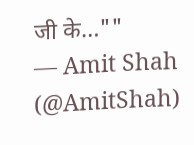जी के…""
— Amit Shah (@AmitShah)